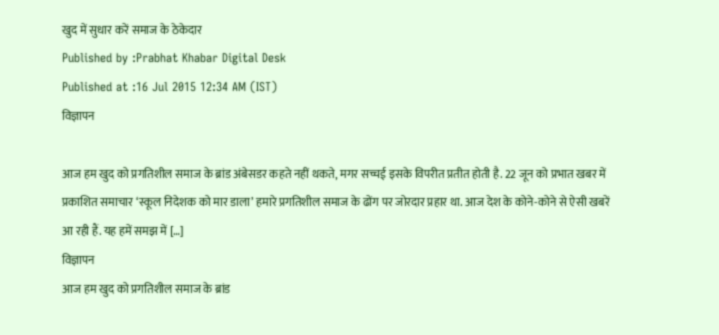खुद में सुधार करें समाज के ठेकेदार
Published by :Prabhat Khabar Digital Desk
Published at :16 Jul 2015 12:34 AM (IST)
विज्ञापन

आज हम खुद को प्रगतिशील समाज के ब्रांड अंबेसडर कहते नहीं थकते, मगर सच्चई इसके विपरीत प्रतीत होती है. 22 जून को प्रभात खबर में प्रकाशित समाचार ‘स्कूल निदेशक को मार डाला’ हमारे प्रगतिशील समाज के ढोंग पर जोरदार प्रहार था. आज देश के कोने-कोने से ऐसी खबरें आ रही हैं. यह हमें समझ में […]
विज्ञापन
आज हम खुद को प्रगतिशील समाज के ब्रांड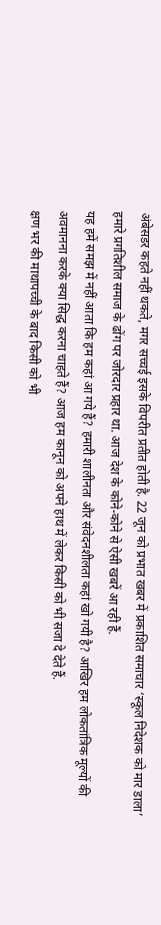अंबेसडर कहते नहीं थकते, मगर सच्चई इसके विपरीत प्रतीत होती है. 22 जून को प्रभात खबर में प्रकाशित समाचार ‘स्कूल निदेशक को मार डाला’ हमारे प्रगतिशील समाज के ढोंग पर जोरदार प्रहार था. आज देश के कोने-कोने से ऐसी खबरें आ रही हैं.
यह हमें समझ में नहीं आता कि हम कहां आ गये हैं? हमारी शालीनता और संवेदनशीलता कहां खो गयी है? आखिर हम लोकतांत्रिक मूल्यों की अवमानना करके क्या सिद्ध करना चाहते हैं? आज हम कानून को अपने हाथ में लेकर किसी को भी सजा दे देते हैं.
क्षण भर की माथापच्ची के बाद किसी को भी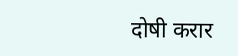दोषी करार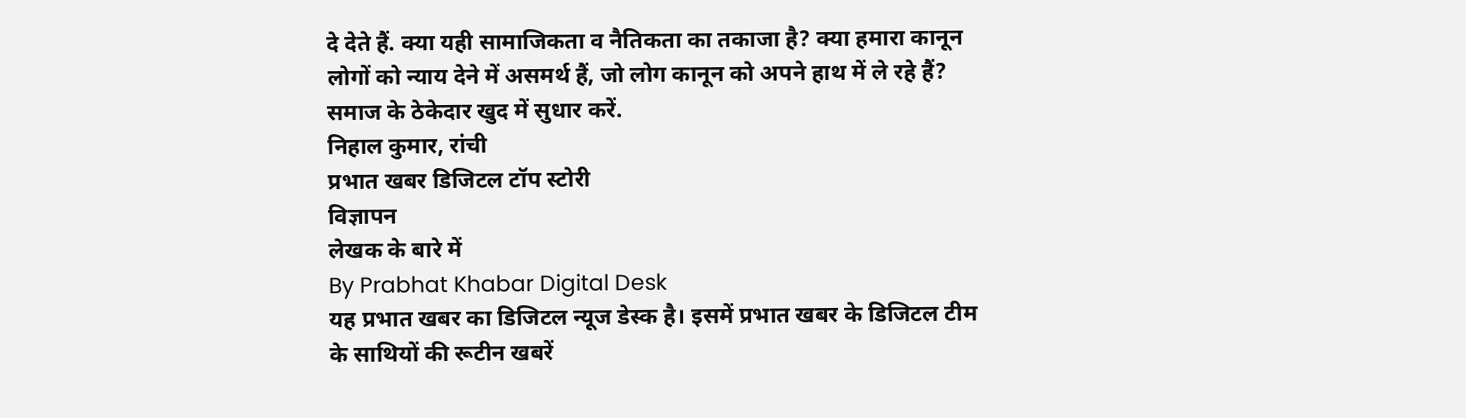दे देते हैं. क्या यही सामाजिकता व नैतिकता का तकाजा है? क्या हमारा कानून लोगों को न्याय देने में असमर्थ हैं, जो लोग कानून को अपने हाथ में ले रहे हैं? समाज के ठेकेदार खुद में सुधार करें.
निहाल कुमार, रांची
प्रभात खबर डिजिटल टॉप स्टोरी
विज्ञापन
लेखक के बारे में
By Prabhat Khabar Digital Desk
यह प्रभात खबर का डिजिटल न्यूज डेस्क है। इसमें प्रभात खबर के डिजिटल टीम के साथियों की रूटीन खबरें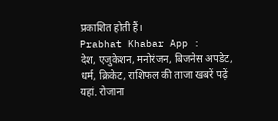प्रकाशित होती हैं।
Prabhat Khabar App :
देश, एजुकेशन, मनोरंजन, बिजनेस अपडेट, धर्म, क्रिकेट, राशिफल की ताजा खबरें पढ़ें यहां. रोजाना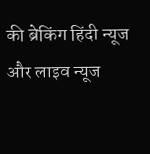की ब्रेकिंग हिंदी न्यूज और लाइव न्यूज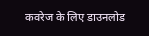कवरेज के लिए डाउनलोड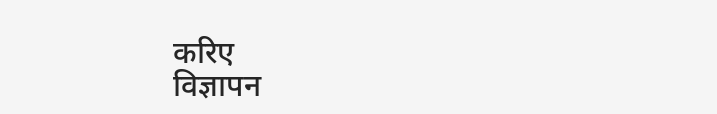करिए
विज्ञापन